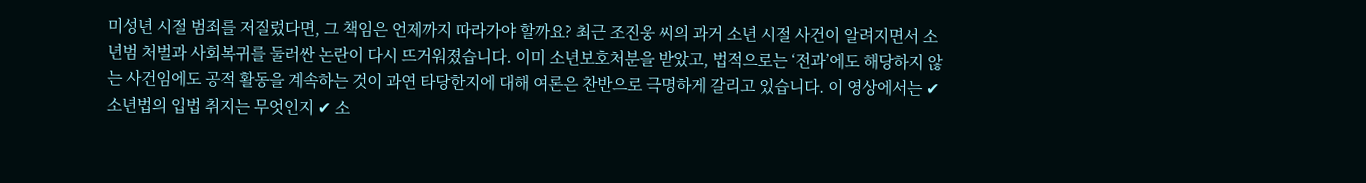미성년 시절 범죄를 저질렀다면, 그 책임은 언제까지 따라가야 할까요? 최근 조진웅 씨의 과거 소년 시절 사건이 알려지면서 소년범 처벌과 사회복귀를 둘러싼 논란이 다시 뜨거워졌습니다. 이미 소년보호처분을 받았고, 법적으로는 ‘전과’에도 해당하지 않는 사건임에도 공적 활동을 계속하는 것이 과연 타당한지에 대해 여론은 찬반으로 극명하게 갈리고 있습니다. 이 영상에서는 ✔ 소년법의 입법 취지는 무엇인지 ✔ 소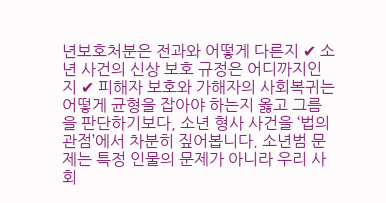년보호처분은 전과와 어떻게 다른지 ✔ 소년 사건의 신상 보호 규정은 어디까지인지 ✔ 피해자 보호와 가해자의 사회복귀는 어떻게 균형을 잡아야 하는지 옳고 그름을 판단하기보다, 소년 형사 사건을 ‘법의 관점’에서 차분히 짚어봅니다. 소년범 문제는 특정 인물의 문제가 아니라 우리 사회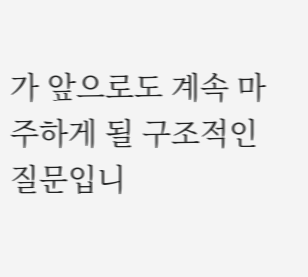가 앞으로도 계속 마주하게 될 구조적인 질문입니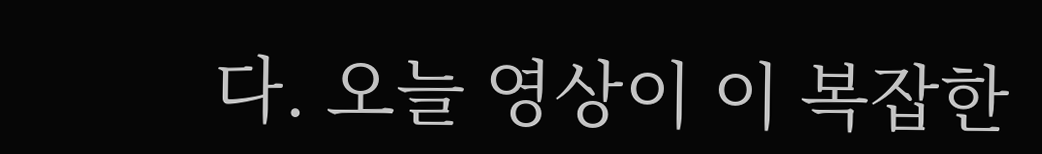다. 오늘 영상이 이 복잡한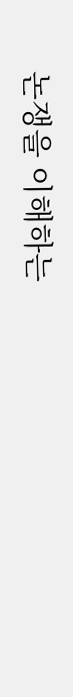논쟁을 이해하는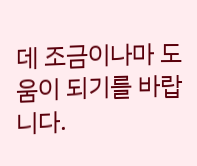데 조금이나마 도움이 되기를 바랍니다.